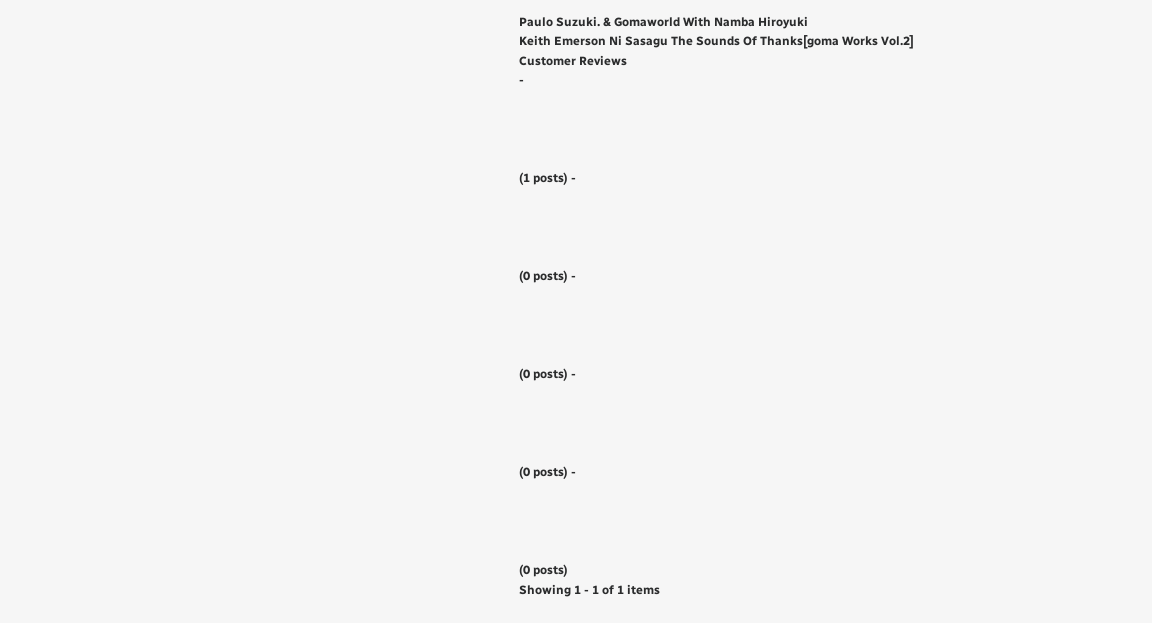Paulo Suzuki. & Gomaworld With Namba Hiroyuki
Keith Emerson Ni Sasagu The Sounds Of Thanks[goma Works Vol.2]
Customer Reviews
-




(1 posts) -




(0 posts) -




(0 posts) -




(0 posts) -




(0 posts)
Showing 1 - 1 of 1 items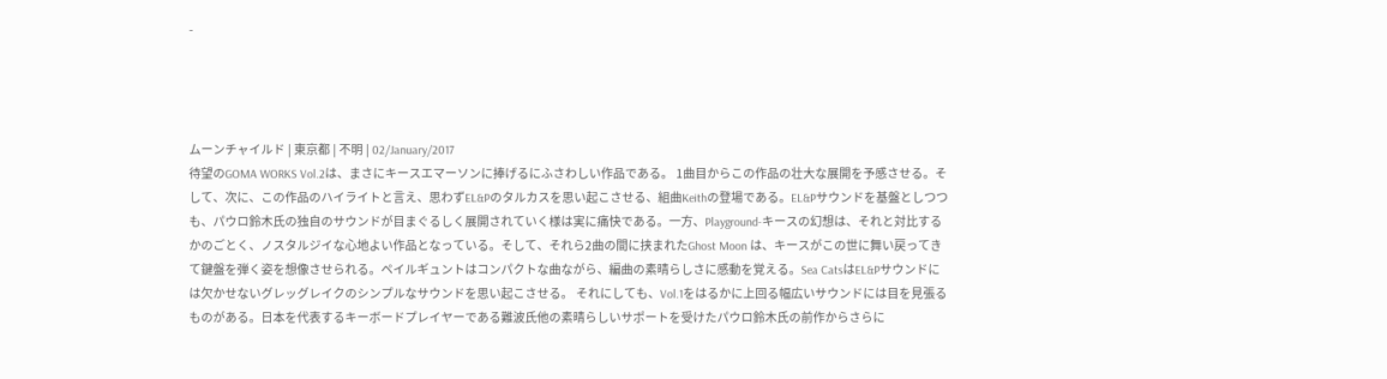-




ムーンチャイルド | 東京都 | 不明 | 02/January/2017
待望のGOMA WORKS Vol.2は、まさにキースエマーソンに捧げるにふさわしい作品である。 1曲目からこの作品の壮大な展開を予感させる。そして、次に、この作品のハイライトと言え、思わずEL&Pのタルカスを思い起こさせる、組曲Keithの登場である。EL&Pサウンドを基盤としつつも、パウロ鈴木氏の独自のサウンドが目まぐるしく展開されていく様は実に痛快である。一方、Playground-キースの幻想は、それと対比するかのごとく、ノスタルジイな心地よい作品となっている。そして、それら2曲の間に挟まれたGhost Moon は、キースがこの世に舞い戻ってきて鍵盤を弾く姿を想像させられる。ペイルギュントはコンパクトな曲ながら、編曲の素晴らしさに感動を覚える。Sea CatsはEL&Pサウンドには欠かせないグレッグレイクのシンプルなサウンドを思い起こさせる。 それにしても、Vol.1をはるかに上回る幅広いサウンドには目を見張るものがある。日本を代表するキーボードプレイヤーである難波氏他の素晴らしいサポートを受けたパウロ鈴木氏の前作からさらに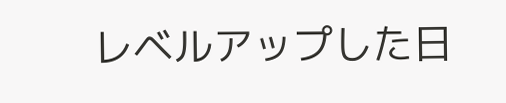レベルアップした日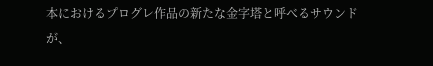本におけるプログレ作品の新たな金字塔と呼べるサウンドが、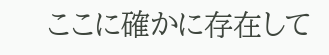ここに確かに存在して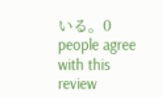いる。0 people agree with this review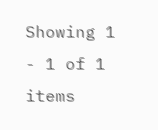Showing 1 - 1 of 1 items